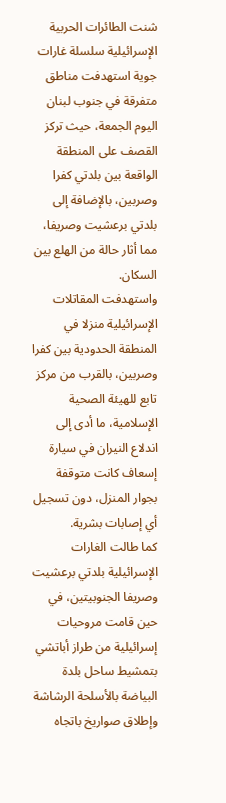شنت الطائرات الحربية الإسرائيلية سلسلة غارات جوية استهدفت مناطق متفرقة في جنوب لبنان اليوم الجمعة، حيث تركز القصف على المنطقة الواقعة بين بلدتي كفرا وصربين، بالإضافة إلى بلدتي برعشيت وصريفا، مما أثار حالة من الهلع بين السكان.
واستهدفت المقاتلات الإسرائيلية منزلا في المنطقة الحدودية بين كفرا وصربين، بالقرب من مركز تابع للهيئة الصحية الإسلامية، ما أدى إلى اندلاع النيران في سيارة إسعاف كانت متوقفة بجوار المنزل، دون تسجيل أي إصابات بشرية.
كما طالت الغارات الإسرائيلية بلدتي برعشيت وصريفا الجنوبيتين، في حين قامت مروحيات إسرائيلية من طراز أباتشي بتمشيط ساحل بلدة البياضة بالأسلحة الرشاشة وإطلاق صواريخ باتجاه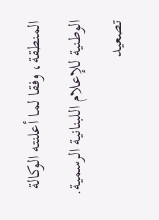المنطقة، وفقا لما أعلنته الوكالة الوطنية للإعلام اللبنانية الرسمية.
تصعيد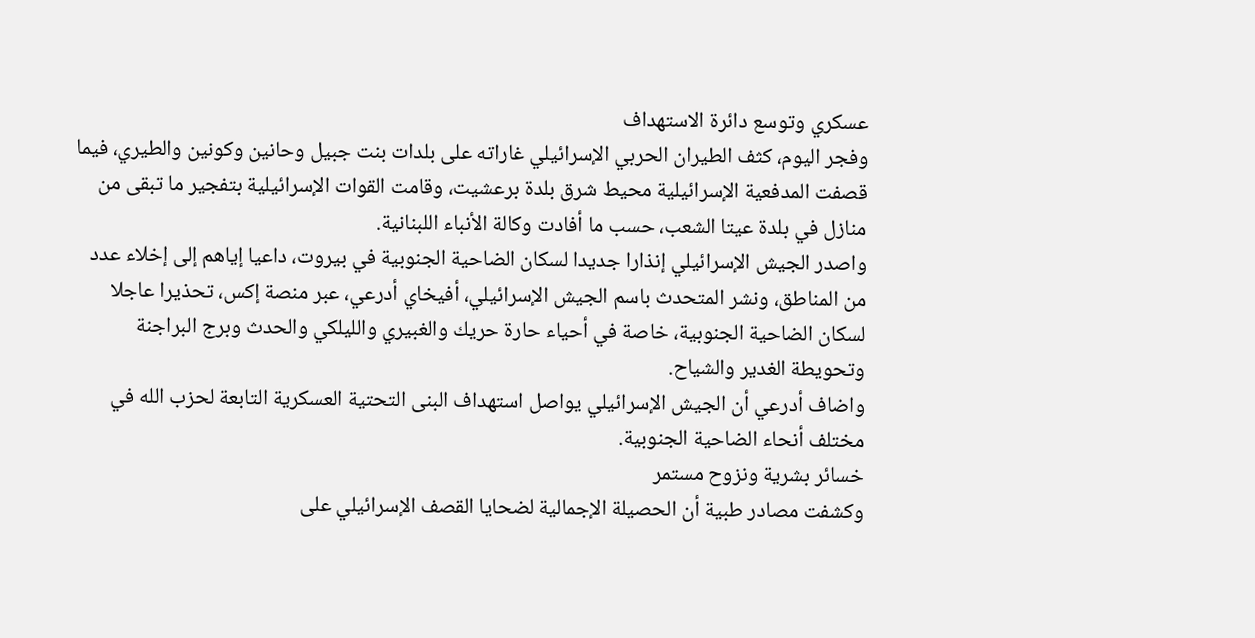عسكري وتوسع دائرة الاستهداف
وفجر اليوم، كثف الطيران الحربي الإسرائيلي غاراته على بلدات بنت جبيل وحانين وكونين والطيري، فيما قصفت المدفعية الإسرائيلية محيط شرق بلدة برعشيت، وقامت القوات الإسرائيلية بتفجير ما تبقى من منازل في بلدة عيتا الشعب، حسب ما أفادت وكالة الأنباء اللبنانية.
واصدر الجيش الإسرائيلي إنذارا جديدا لسكان الضاحية الجنوبية في بيروت، داعيا إياهم إلى إخلاء عدد من المناطق، ونشر المتحدث باسم الجيش الإسرائيلي، أفيخاي أدرعي، عبر منصة إكس، تحذيرا عاجلا لسكان الضاحية الجنوبية، خاصة في أحياء حارة حريك والغبيري والليلكي والحدث وبرج البراجنة وتحويطة الغدير والشياح.
واضاف أدرعي أن الجيش الإسرائيلي يواصل استهداف البنى التحتية العسكرية التابعة لحزب الله في مختلف أنحاء الضاحية الجنوبية.
خسائر بشرية ونزوح مستمر
وكشفت مصادر طبية أن الحصيلة الإجمالية لضحايا القصف الإسرائيلي على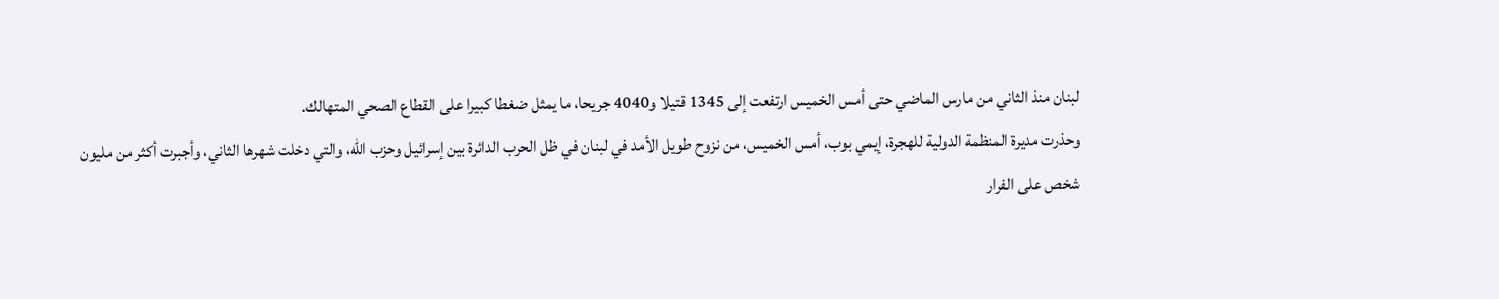لبنان منذ الثاني من مارس الماضي حتى أمس الخميس ارتفعت إلى 1345 قتيلا و4040 جريحا، ما يمثل ضغطا كبيرا على القطاع الصحي المتهالك.
وحذرت مديرة المنظمة الدولية للهجرة، إيمي بوب، أمس الخميس، من نزوح طويل الأمد في لبنان في ظل الحرب الدائرة بين إسرائيل وحزب الله، والتي دخلت شهرها الثاني، وأجبرت أكثر من مليون شخص على الفرار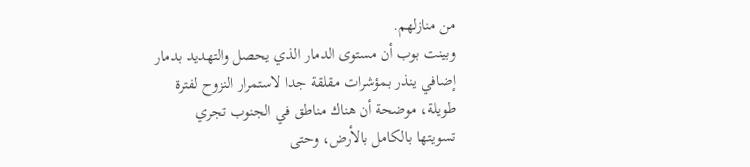من منازلهم.
وبينت بوب أن مستوى الدمار الذي يحصل والتهديد بدمار إضافي ينذر بمؤشرات مقلقة جدا لاستمرار النزوح لفترة طويلة، موضحة أن هناك مناطق في الجنوب تجري تسويتها بالكامل بالأرض، وحتى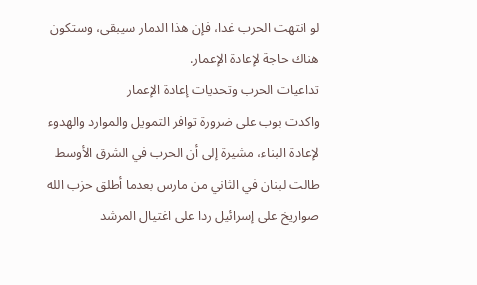لو انتهت الحرب غدا، فإن هذا الدمار سيبقى، وستكون هناك حاجة لإعادة الإعمار.
تداعيات الحرب وتحديات إعادة الإعمار
واكدت بوب على ضرورة توافر التمويل والموارد والهدوء لإعادة البناء، مشيرة إلى أن الحرب في الشرق الأوسط طالت لبنان في الثاني من مارس بعدما أطلق حزب الله صواريخ على إسرائيل ردا على اغتيال المرشد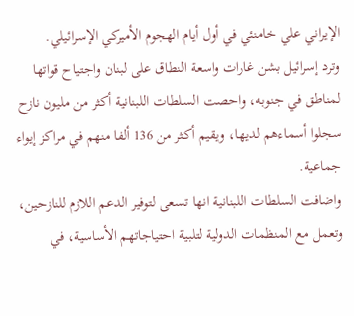الإيراني علي خامنئي في أول أيام الهجوم الأميركي الإسرائيلي.
وترد إسرائيل بشن غارات واسعة النطاق على لبنان واجتياح قواتها لمناطق في جنوبه، واحصت السلطات اللبنانية أكثر من مليون نازح سجلوا أسماءهم لديها، ويقيم أكثر من 136 ألفا منهم في مراكز إيواء جماعية.
واضافت السلطات اللبنانية انها تسعى لتوفير الدعم اللازم للنازحين، وتعمل مع المنظمات الدولية لتلبية احتياجاتهم الأساسية، في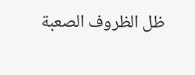ظل الظروف الصعبة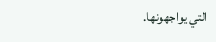التي يواجهونها.